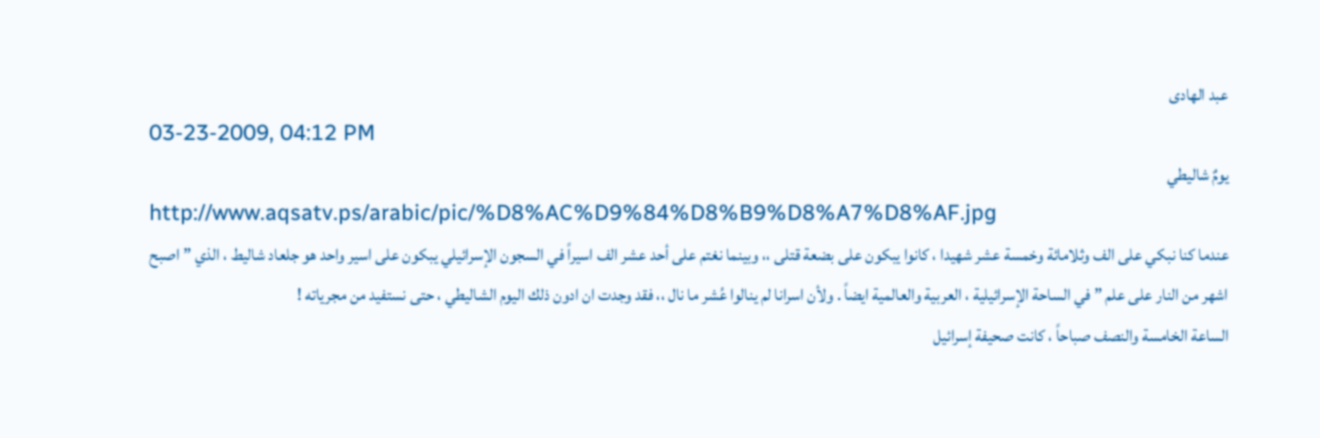عبد الهادى
03-23-2009, 04:12 PM
يومٌ شاليطي
http://www.aqsatv.ps/arabic/pic/%D8%AC%D9%84%D8%B9%D8%A7%D8%AF.jpg
عندما كنا نبكي على الف وثلامائة وخمسة عشر شهيدا ، كانوا يبكون على بضعة قتلى ،، وبينما نغتم على أحد عشر الف اسيراً في السجون الإسرائيلي يبكون على اسير واحد هو جلعاد شاليط ، الذي ” اصبح اشهر من النار على علم ” في الساحة الإسرائيلية ، العربية والعالمية ايضاً . ولأن اسرانا لم ينالوا عُشر ما نال ،، فقد وجدت ان ادون ذلك اليوم الشاليطي ، حتى نستفيد من مجرياته !
الساعة الخامسة والنصف صباحاً ، كانت صحيفة إسرائيل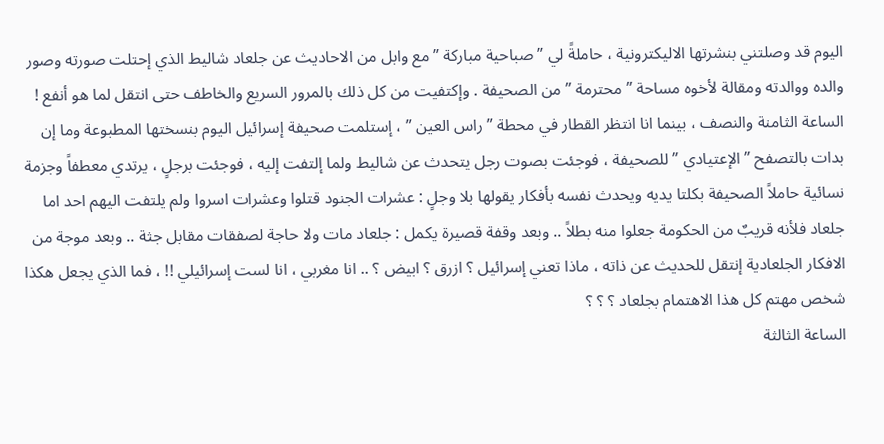اليوم قد وصلتني بنشرتها الاليكترونية ، حاملةً لي ” صباحية مباركة ” مع وابل من الاحاديث عن جلعاد شاليط الذي إحتلت صورته وصور والده ووالدته ومقالة لأخوه مساحة ” محترمة ” من الصحيفة . وإكتفيت من كل ذلك بالمرور السريع والخاطف حتى انتقل لما هو أنفع !
الساعة الثامنة والنصف ، بينما انا انتظر القطار في محطة ” راس العين ” ، إستلمت صحيفة إسرائيل اليوم بنسختها المطبوعة وما إن بدات بالتصفح ” الإعتيادي ” للصحيفة ، فوجئت بصوت رجل يتحدث عن شاليط ولما إلتفت إليه ، فوجئت برجلٍ ، يرتدي معطفاً وجزمة نسائية حاملاً الصحيفة بكلتا يديه ويحدث نفسه بأفكار يقولها بلا وجلٍ : عشرات الجنود قتلوا وعشرات اسروا ولم يلتفت اليهم احد اما جلعاد فلأنه قريبٌ من الحكومة جعلوا منه بطلاً .. وبعد وقفة قصيرة يكمل : جلعاد مات ولا حاجة لصفقات مقابل جثة .. وبعد موجة من الافكار الجلعادية إنتقل للحديث عن ذاته ، ماذا تعني إسرائيل ؟ ازرق ؟ ابيض ؟ .. انا مغربي ، انا لست إسرائيلي !! ، فما الذي يجعل هكذا شخص مهتم كل هذا الاهتمام بجلعاد ؟ ؟ ؟
الساعة الثالثة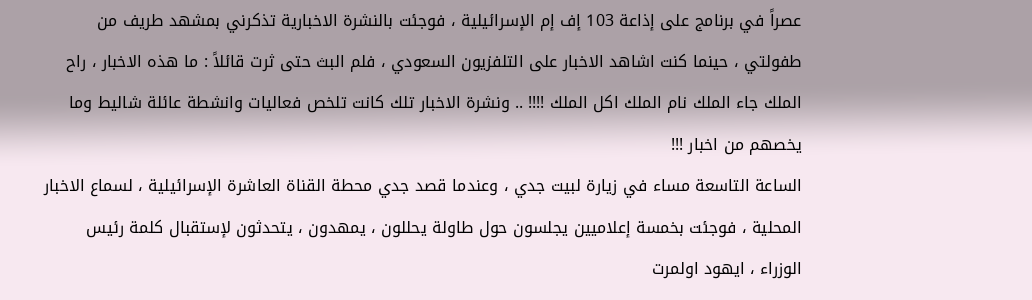عصراً في برنامج على إذاعة 103 إف إم الإسرائيلية ، فوجئت بالنشرة الاخبارية تذكرني بمشهد طريف من طفولتي ، حينما كنت اشاهد الاخبار على التلفزيون السعودي ، فلم البث حتى ثرت قائلاً : ما هذه الاخبار ، راح الملك جاء الملك نام الملك اكل الملك !!!! .. ونشرة الاخبار تلك كانت تلخص فعاليات وانشطة عائلة شاليط وما يخصهم من اخبار !!!
الساعة التاسعة مساء في زيارة لبيت جدي ، وعندما قصد جدي محطة القناة العاشرة الإسرائيلية ، لسماع الاخبار المحلية ، فوجئت بخمسة إعلاميين يجلسون حول طاولة يحللون ، يمهدون ، يتحدثون لإستقبال كلمة رئيس الوزراء ، ايهود اولمرت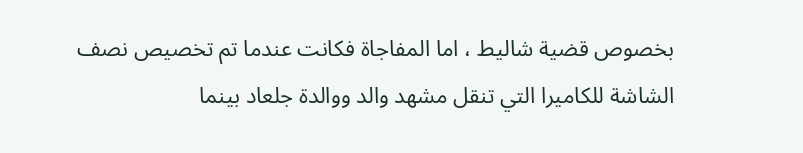بخصوص قضية شاليط ، اما المفاجاة فكانت عندما تم تخصيص نصف الشاشة للكاميرا التي تنقل مشهد والد ووالدة جلعاد بينما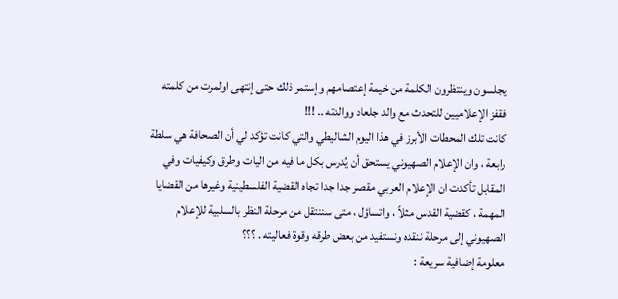يجلسون وينتظرون الكلمة من خيمة إعتصامهم وإستمر ذلك حتى إنتهى اولمرت من كلمته فقفز الإعلاميين للتحدث مع والد جلعاد ووالدته .. !!!
كانت تلك المحطات الأبرز في هذا اليوم الشاليطي والتي كانت تؤكد لي أن الصحافة هي سلطة رابعة ، وان الإعلام الصهيوني يستحق أن يُدرس بكل ما فيه من اليات وطرق وكيفيات وفي المقابل تأكدت ان الإعلام العربي مقصر جدا جدا تجاه القضية الفلسطينية وغيرها من القضايا المهمة ، كقضية القدس مثلاً ، واتساؤل ، متى سننتقل من مرحلة النظر بالسلبية للإعلام الصهيوني إلى مرحلة ننقده ونستفيد من بعض طرقه وقوة فعاليته . ؟؟؟
معلومة إضافية سريعة :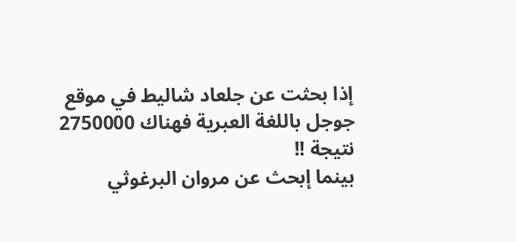إذا بحثت عن جلعاد شاليط في موقع جوجل باللغة العبرية فهناك 2750000 نتيجة !!
بينما إبحث عن مروان البرغوثي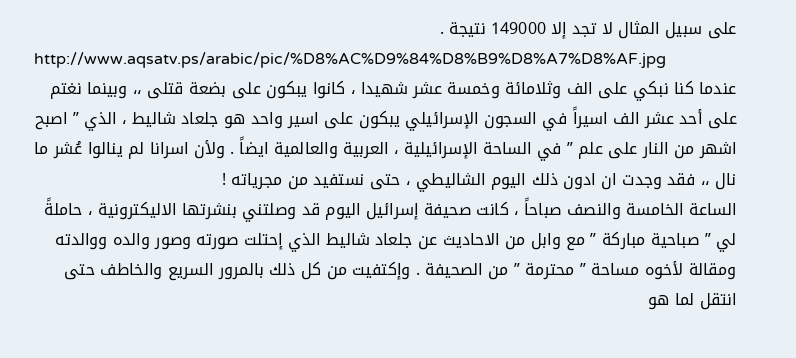على سبيل المثال لا تجد إلا 149000 نتيجة .
http://www.aqsatv.ps/arabic/pic/%D8%AC%D9%84%D8%B9%D8%A7%D8%AF.jpg
عندما كنا نبكي على الف وثلامائة وخمسة عشر شهيدا ، كانوا يبكون على بضعة قتلى ،، وبينما نغتم على أحد عشر الف اسيراً في السجون الإسرائيلي يبكون على اسير واحد هو جلعاد شاليط ، الذي ” اصبح اشهر من النار على علم ” في الساحة الإسرائيلية ، العربية والعالمية ايضاً . ولأن اسرانا لم ينالوا عُشر ما نال ،، فقد وجدت ان ادون ذلك اليوم الشاليطي ، حتى نستفيد من مجرياته !
الساعة الخامسة والنصف صباحاً ، كانت صحيفة إسرائيل اليوم قد وصلتني بنشرتها الاليكترونية ، حاملةً لي ” صباحية مباركة ” مع وابل من الاحاديث عن جلعاد شاليط الذي إحتلت صورته وصور والده ووالدته ومقالة لأخوه مساحة ” محترمة ” من الصحيفة . وإكتفيت من كل ذلك بالمرور السريع والخاطف حتى انتقل لما هو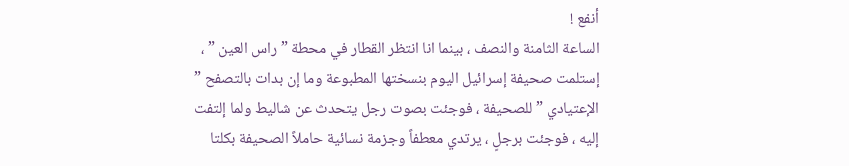أنفع !
الساعة الثامنة والنصف ، بينما انا انتظر القطار في محطة ” راس العين ” ، إستلمت صحيفة إسرائيل اليوم بنسختها المطبوعة وما إن بدات بالتصفح ” الإعتيادي ” للصحيفة ، فوجئت بصوت رجل يتحدث عن شاليط ولما إلتفت إليه ، فوجئت برجلٍ ، يرتدي معطفاً وجزمة نسائية حاملاً الصحيفة بكلتا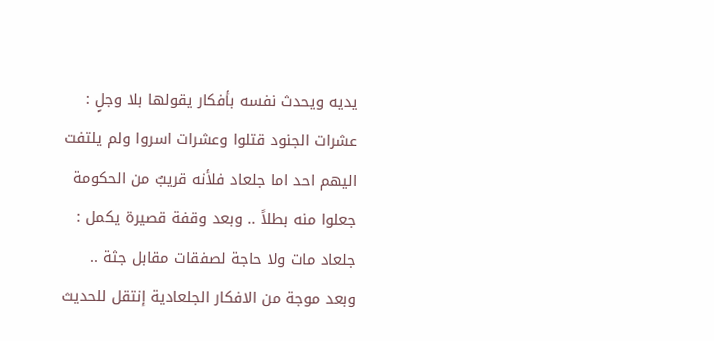يديه ويحدث نفسه بأفكار يقولها بلا وجلٍ : عشرات الجنود قتلوا وعشرات اسروا ولم يلتفت اليهم احد اما جلعاد فلأنه قريبٌ من الحكومة جعلوا منه بطلاً .. وبعد وقفة قصيرة يكمل : جلعاد مات ولا حاجة لصفقات مقابل جثة .. وبعد موجة من الافكار الجلعادية إنتقل للحديث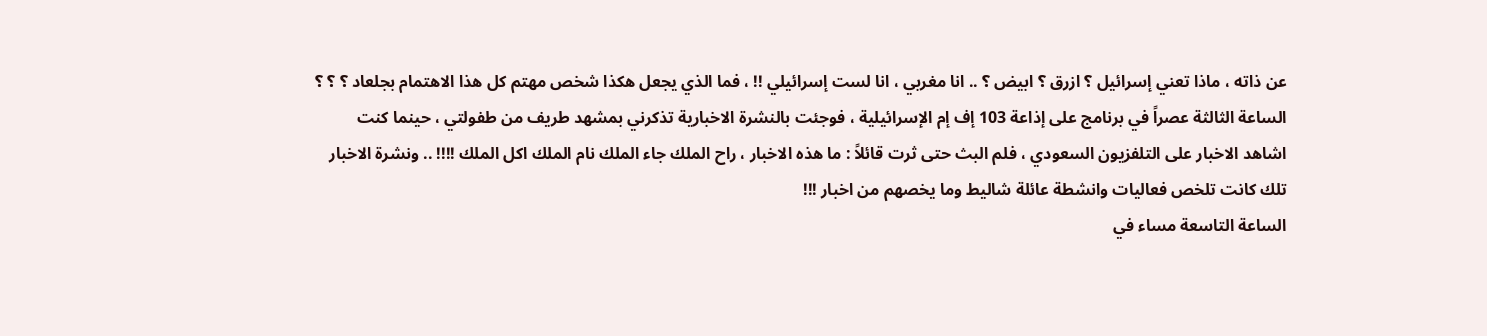عن ذاته ، ماذا تعني إسرائيل ؟ ازرق ؟ ابيض ؟ .. انا مغربي ، انا لست إسرائيلي !! ، فما الذي يجعل هكذا شخص مهتم كل هذا الاهتمام بجلعاد ؟ ؟ ؟
الساعة الثالثة عصراً في برنامج على إذاعة 103 إف إم الإسرائيلية ، فوجئت بالنشرة الاخبارية تذكرني بمشهد طريف من طفولتي ، حينما كنت اشاهد الاخبار على التلفزيون السعودي ، فلم البث حتى ثرت قائلاً : ما هذه الاخبار ، راح الملك جاء الملك نام الملك اكل الملك !!!! .. ونشرة الاخبار تلك كانت تلخص فعاليات وانشطة عائلة شاليط وما يخصهم من اخبار !!!
الساعة التاسعة مساء في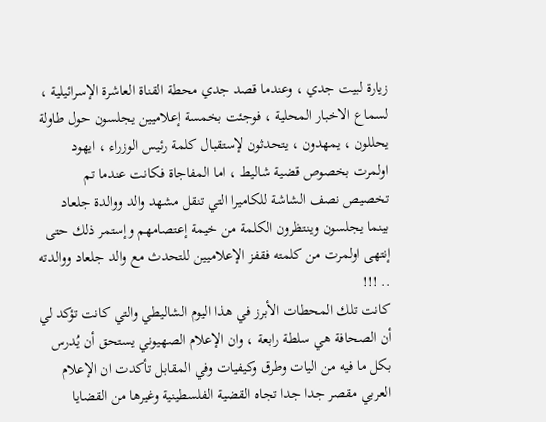زيارة لبيت جدي ، وعندما قصد جدي محطة القناة العاشرة الإسرائيلية ، لسماع الاخبار المحلية ، فوجئت بخمسة إعلاميين يجلسون حول طاولة يحللون ، يمهدون ، يتحدثون لإستقبال كلمة رئيس الوزراء ، ايهود اولمرت بخصوص قضية شاليط ، اما المفاجاة فكانت عندما تم تخصيص نصف الشاشة للكاميرا التي تنقل مشهد والد ووالدة جلعاد بينما يجلسون وينتظرون الكلمة من خيمة إعتصامهم وإستمر ذلك حتى إنتهى اولمرت من كلمته فقفز الإعلاميين للتحدث مع والد جلعاد ووالدته .. !!!
كانت تلك المحطات الأبرز في هذا اليوم الشاليطي والتي كانت تؤكد لي أن الصحافة هي سلطة رابعة ، وان الإعلام الصهيوني يستحق أن يُدرس بكل ما فيه من اليات وطرق وكيفيات وفي المقابل تأكدت ان الإعلام العربي مقصر جدا جدا تجاه القضية الفلسطينية وغيرها من القضايا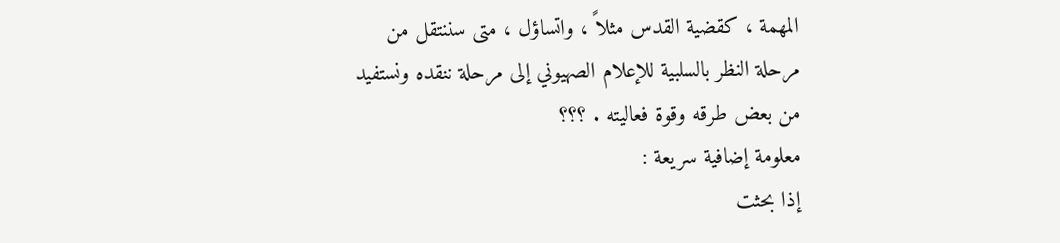المهمة ، كقضية القدس مثلاً ، واتساؤل ، متى سننتقل من مرحلة النظر بالسلبية للإعلام الصهيوني إلى مرحلة ننقده ونستفيد من بعض طرقه وقوة فعاليته . ؟؟؟
معلومة إضافية سريعة :
إذا بحثت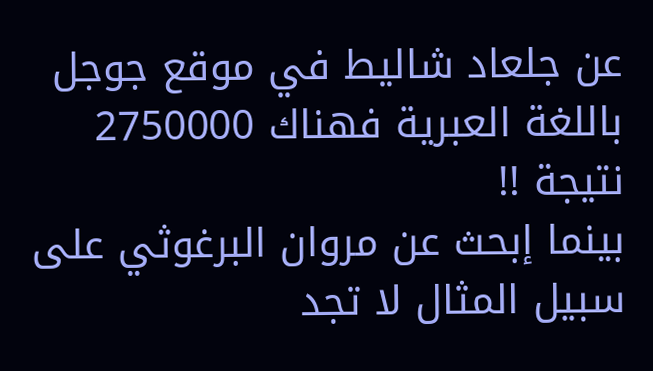عن جلعاد شاليط في موقع جوجل باللغة العبرية فهناك 2750000 نتيجة !!
بينما إبحث عن مروان البرغوثي على سبيل المثال لا تجد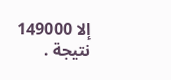إلا 149000 نتيجة .